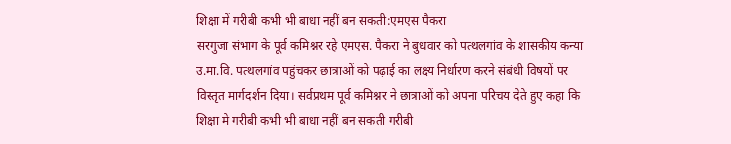शिक्षा में गरीबी कभी भी बाधा नहीं बन सकती:एमएस पैकरा
सरगुजा संभाग के पूर्व कमिश्नर रहे एमएस. पैकरा ने बुधवार को पत्थलगांव के शासकीय कन्या उ.मा.वि. पत्थलगांव पहुंचकर छात्राओं को पढ़ाई का लक्ष्य निर्धारण करने संबंधी विषयों पर विस्तृत मार्गदर्शन दिया। सर्वप्रथम पूर्व कमिश्नर ने छात्राओं को अपना परिचय देते हुए कहा कि शिक्षा मे गरीबी कभी भी बाधा नहीं बन सकती गरीबी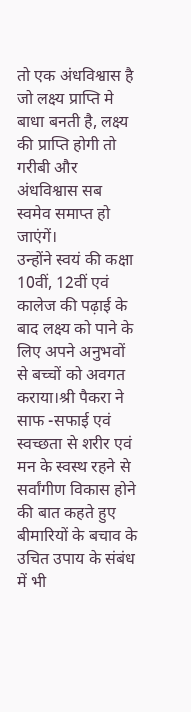तो एक अंधविश्वास है जो लक्ष्य प्राप्ति मे बाधा बनती है, लक्ष्य की प्राप्ति होगी तो गरीबी और अंधविश्वास सब स्वमेव समाप्त हो जाएंगें।
उन्होंने स्वयं की कक्षा 10वीं, 12वीं एवं कालेज की पढ़ाई के बाद लक्ष्य को पाने के लिए अपने अनुभवों से बच्चों को अवगत कराया।श्री पैकरा ने साफ -सफाई एवं स्वच्छता से शरीर एवं मन के स्वस्थ रहने से सर्वांगीण विकास होने की बात कहते हुए बीमारियों के बचाव के उचित उपाय के संबंध में भी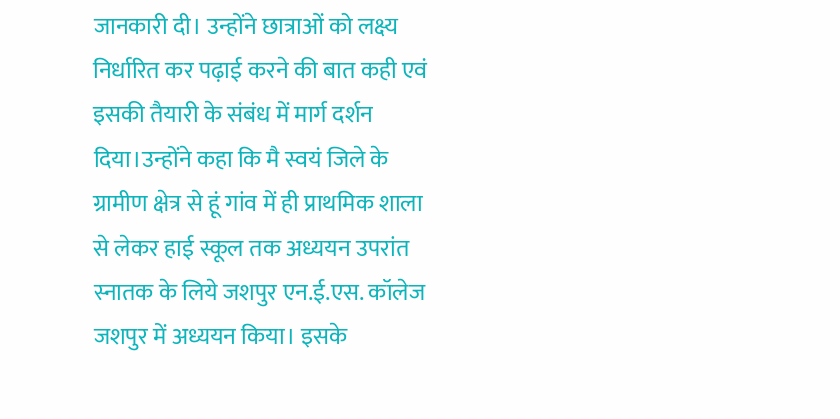जानकारी दी। उन्होंने छात्राओं को लक्ष्य निर्धारित कर पढ़ाई करने की बात कही एवं इसकी तैयारी के संबंध में मार्ग दर्शन दिया।उन्होंने कहा कि मै स्वयं जिले के ग्रामीण क्षेत्र से हूं गांव में ही प्राथमिक शाला से लेकर हाई स्कूल तक अध्ययन उपरांत स्नातक के लिये जशपुर एन.ई.एस. कॉलेज जशपुर में अध्ययन किया। इसके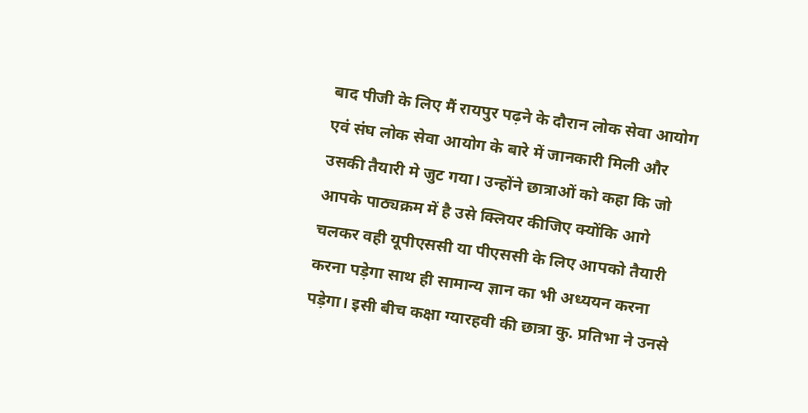बाद पीजी के लिए मैं रायपुर पढ़ने के दौरान लोक सेवा आयोग एवं संघ लोक सेवा आयोग के बारे में जानकारी मिली और उसकी तैयारी मे जुट गया। उन्होंने छात्राओं को कहा कि जो आपके पाठ्यक्रम में है उसे क्लियर कीजिए क्योंकि आगे चलकर वही यूपीएससी या पीएससी के लिए आपको तैयारी करना पड़ेगा साथ ही सामान्य ज्ञान का भी अध्ययन करना पड़ेगा। इसी बीच कक्षा ग्यारहवी की छात्रा कु. प्रतिभा ने उनसे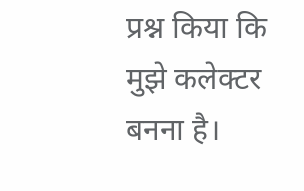प्रश्न किया कि मुझे कलेक्टर बनना है।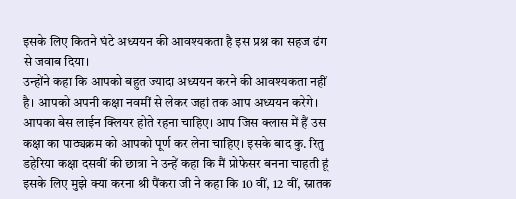इसके लिए कितने घंटे अध्ययन की आवश्यकता है इस प्रश्न का सहज ढंग से जवाब दिया।
उन्होंने कहा कि आपको बहुत ज्यादा अध्ययन करने की आवश्यकता नहीं है। आपको अपनी कक्षा नवमीं से लेकर जहां तक आप अध्ययन करेगे। आपका बेस लाईन क्लियर होते रहना चाहिए। आप जिस क्लास में हैं उस कक्षा का पाठ्यक्रम को आपको पूर्ण कर लेना चाहिए। इसके बाद कु. रितु डहेरिया कक्षा दसवीं की छात्रा ने उन्हें कहा कि मैं प्रोफेसर बनना चाहती हूं इसके लिए मुझे क्या करना श्री पैंकरा जी ने कहा कि 10 वीं, 12 वीं, स्नातक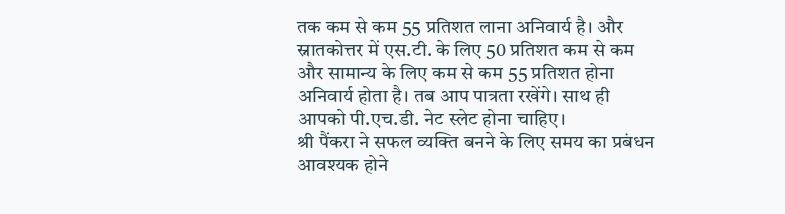तक कम से कम 55 प्रतिशत लाना अनिवार्य है। और स्नातकोत्तर में एस.टी. के लिए 50 प्रतिशत कम से कम और सामान्य के लिए कम से कम 55 प्रतिशत होना अनिवार्य होता है। तब आप पात्रता रखेंगे। साथ ही आपको पी.एच.डी. नेट स्लेट होना चाहिए।
श्री पैंकरा ने सफल व्यक्ति बनने के लिए समय का प्रबंधन आवश्यक होने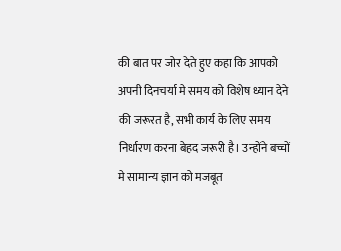की बात पर जोर देते हुए कहा कि आपको अपनी दिनचर्या मे समय को विशेष ध्यान देने की जरूरत है, सभी कार्य के लिए समय निर्धारण करना बेहद जरूरी है। उन्होंने बच्चों मे सामान्य ज्ञान को मजबूत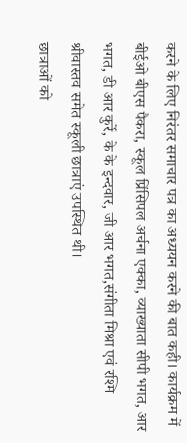करने के लिए निरंतर समाचार पत्र का अध्ययन करने की बात कही। कार्यक्रम में बीईओ बीएस पैकरा, स्कूल प्रिंसिपल अर्चना एक्का, व्याख्याता सीपी भगत, आर भगत, डी आर कुर्रे, के के इन्दवार, जी आर भगत,संगीता मिश्रा एवं रश्मि श्रीवास्तव समेत स्कूली छात्राएं उपस्थित थी।
छात्राओं को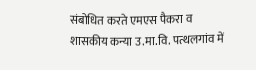संबोधित करते एमएस पैकरा व शासकीय कन्या उ.मा.वि. पत्थलगांव में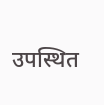उपस्थित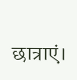छात्राएं।